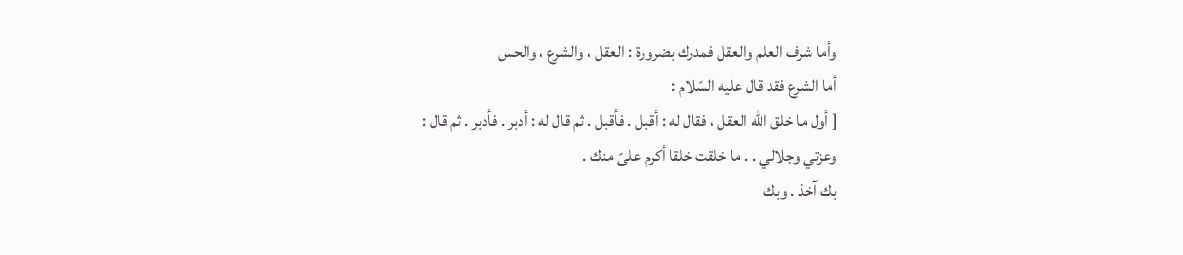وأما شرف العلم والعقل فمدرك بضرورة : العقل ، والشرع ، والحس
أما الشرع فقد قال عليه السّلام :
[ أول ما خلق اللّه العقل ، فقال له : أقبل . فأقبل . ثم قال له : أدبر . فأدبر . ثم قال :
وعزتي وجلالي . . ما خلقت خلقا أكرم علىّ منك .
بك آخذ . وبك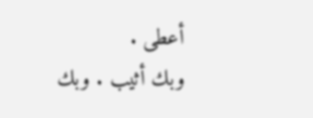أعطى .
وبك أثيب . وبك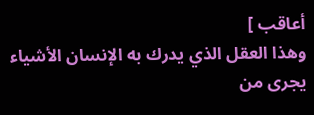أعاقب ]
وهذا العقل الذي يدرك به الإنسان الأشياء يجرى من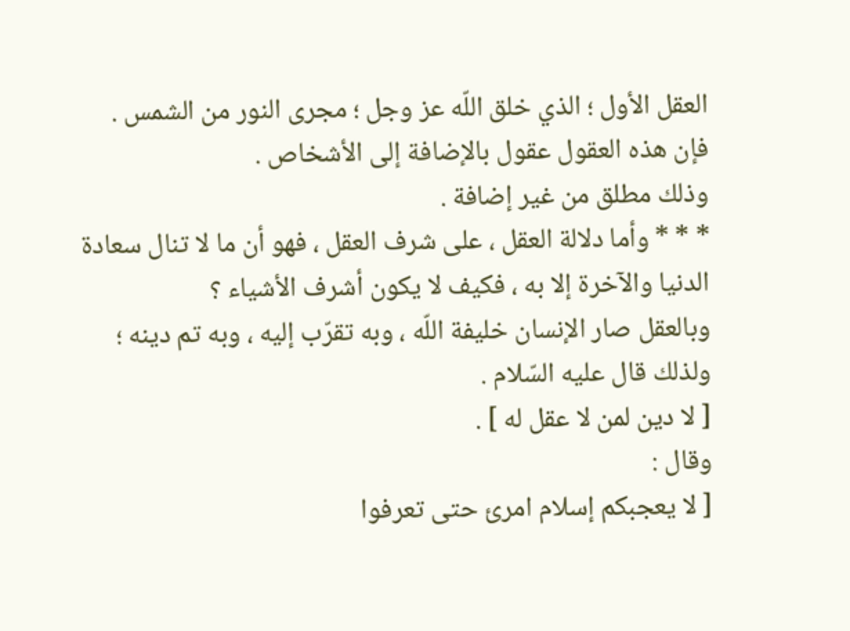العقل الأول ؛ الذي خلق اللّه عز وجل ؛ مجرى النور من الشمس .
فإن هذه العقول عقول بالإضافة إلى الأشخاص .
وذلك مطلق من غير إضافة .
* * * وأما دلالة العقل ، على شرف العقل ، فهو أن ما لا تنال سعادة الدنيا والآخرة إلا به ، فكيف لا يكون أشرف الأشياء ؟
وبالعقل صار الإنسان خليفة اللّه ، وبه تقرّب إليه ، وبه تم دينه ؛ ولذلك قال عليه السّلام .
[ لا دين لمن لا عقل له ] .
وقال :
[ لا يعجبكم إسلام امرئ حتى تعرفوا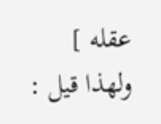عقله ]
ولهذا قيل :